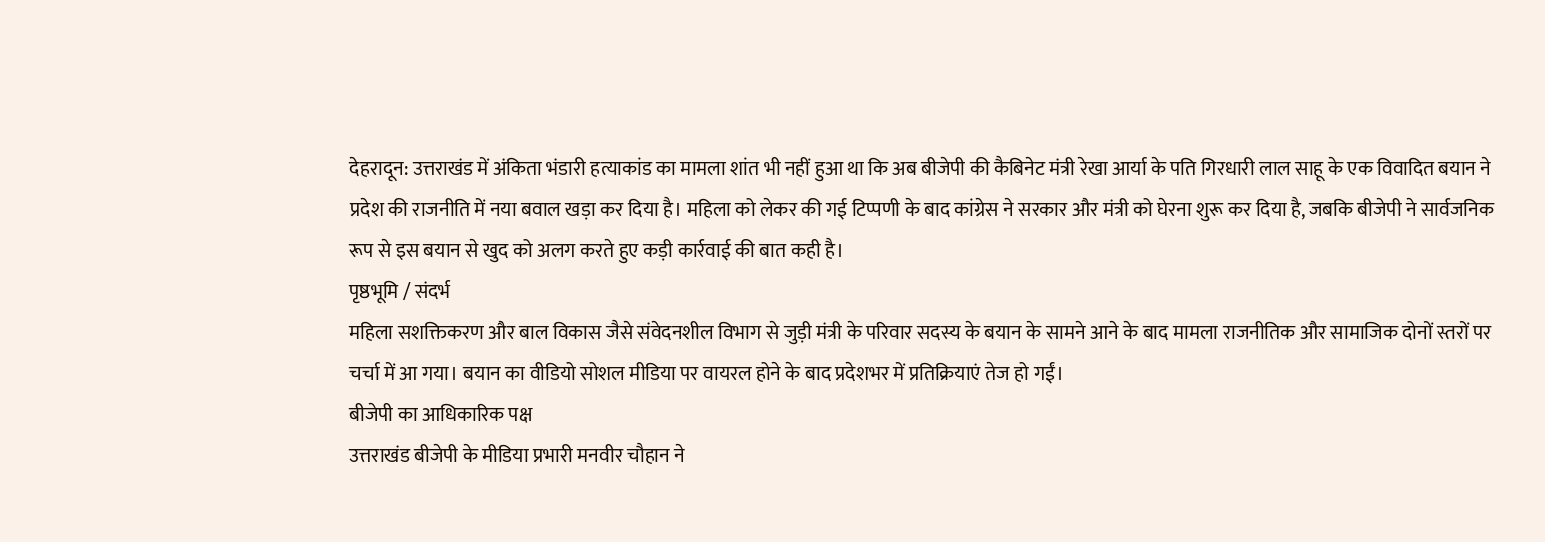देहरादून: उत्तराखंड में अंकिता भंडारी हत्याकांड का मामला शांत भी नहीं हुआ था कि अब बीजेपी की कैबिनेट मंत्री रेखा आर्या के पति गिरधारी लाल साहू के एक विवादित बयान ने प्रदेश की राजनीति में नया बवाल खड़ा कर दिया है। महिला को लेकर की गई टिप्पणी के बाद कांग्रेस ने सरकार और मंत्री को घेरना शुरू कर दिया है, जबकि बीजेपी ने सार्वजनिक रूप से इस बयान से खुद को अलग करते हुए कड़ी कार्रवाई की बात कही है।
पृष्ठभूमि / संदर्भ
महिला सशक्तिकरण और बाल विकास जैसे संवेदनशील विभाग से जुड़ी मंत्री के परिवार सदस्य के बयान के सामने आने के बाद मामला राजनीतिक और सामाजिक दोनों स्तरों पर चर्चा में आ गया। बयान का वीडियो सोशल मीडिया पर वायरल होने के बाद प्रदेशभर में प्रतिक्रियाएं तेज हो गईं।
बीजेपी का आधिकारिक पक्ष
उत्तराखंड बीजेपी के मीडिया प्रभारी मनवीर चौहान ने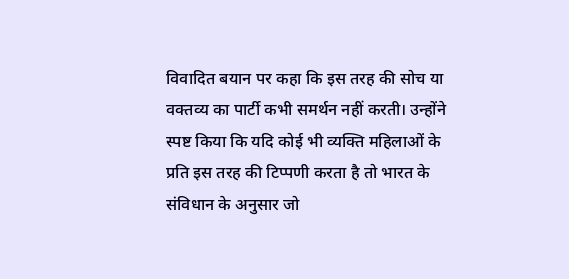विवादित बयान पर कहा कि इस तरह की सोच या वक्तव्य का पार्टी कभी समर्थन नहीं करती। उन्होंने स्पष्ट किया कि यदि कोई भी व्यक्ति महिलाओं के प्रति इस तरह की टिप्पणी करता है तो भारत के संविधान के अनुसार जो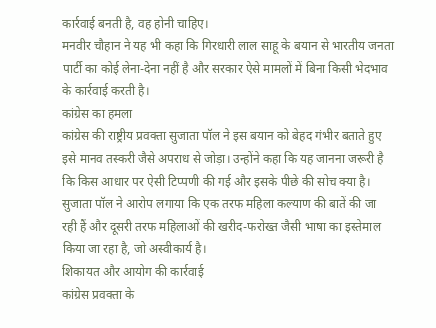कार्रवाई बनती है, वह होनी चाहिए।
मनवीर चौहान ने यह भी कहा कि गिरधारी लाल साहू के बयान से भारतीय जनता पार्टी का कोई लेना-देना नहीं है और सरकार ऐसे मामलों में बिना किसी भेदभाव के कार्रवाई करती है।
कांग्रेस का हमला
कांग्रेस की राष्ट्रीय प्रवक्ता सुजाता पॉल ने इस बयान को बेहद गंभीर बताते हुए इसे मानव तस्करी जैसे अपराध से जोड़ा। उन्होंने कहा कि यह जानना जरूरी है कि किस आधार पर ऐसी टिप्पणी की गई और इसके पीछे की सोच क्या है।
सुजाता पॉल ने आरोप लगाया कि एक तरफ महिला कल्याण की बातें की जा रही हैं और दूसरी तरफ महिलाओं की खरीद-फरोख्त जैसी भाषा का इस्तेमाल किया जा रहा है, जो अस्वीकार्य है।
शिकायत और आयोग की कार्रवाई
कांग्रेस प्रवक्ता के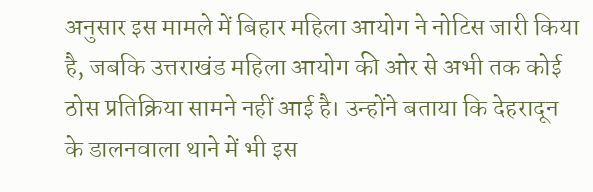अनुसार इस मामले में बिहार महिला आयोग ने नोटिस जारी किया है, जबकि उत्तराखंड महिला आयोग की ओर से अभी तक कोई ठोस प्रतिक्रिया सामने नहीं आई है। उन्होंने बताया कि देहरादून के डालनवाला थाने में भी इस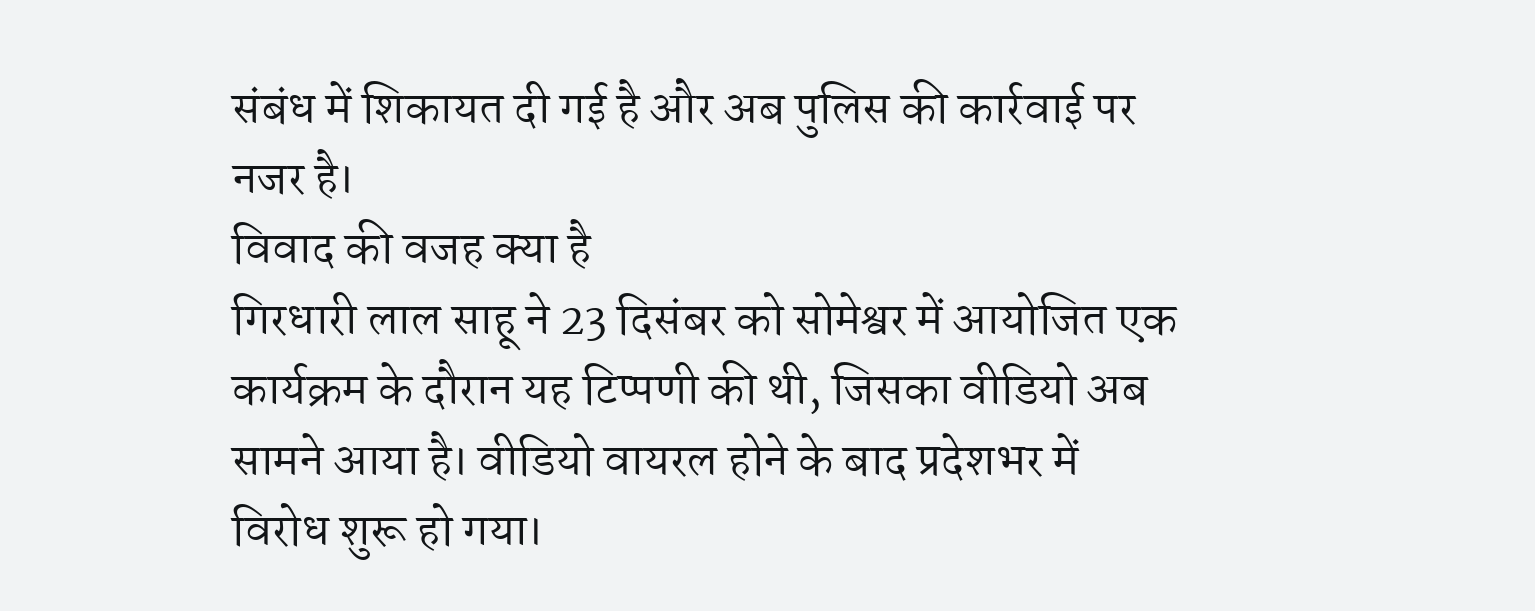संबंध में शिकायत दी गई है और अब पुलिस की कार्रवाई पर नजर है।
विवाद की वजह क्या है
गिरधारी लाल साहू ने 23 दिसंबर को सोमेश्वर में आयोजित एक कार्यक्रम के दौरान यह टिप्पणी की थी, जिसका वीडियो अब सामने आया है। वीडियो वायरल होने के बाद प्रदेशभर में विरोध शुरू हो गया।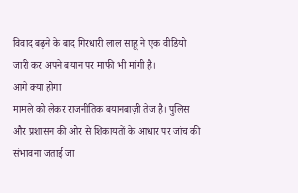विवाद बढ़ने के बाद गिरधारी लाल साहू ने एक वीडियो जारी कर अपने बयान पर माफी भी मांगी है।
आगे क्या होगा
मामले को लेकर राजनीतिक बयानबाज़ी तेज है। पुलिस और प्रशासन की ओर से शिकायतों के आधार पर जांच की संभावना जताई जा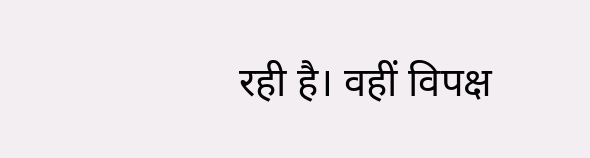रही है। वहीं विपक्ष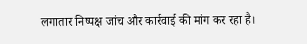लगातार निष्पक्ष जांच और कार्रवाई की मांग कर रहा है।